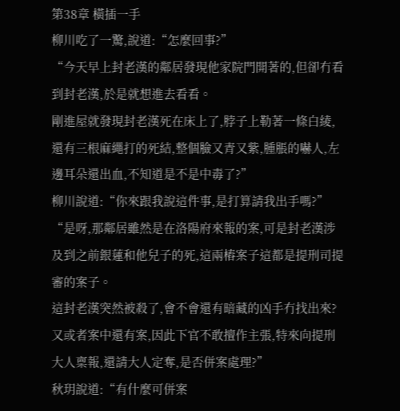第38章 橫插一手
柳川吃了一驚,說道:“怎麼回事?”
“今天早上封老漢的鄰居發現他家院門開著的,但卻冇看到封老漢,於是就想進去看看。
剛進屋就發現封老漢死在床上了,脖子上勒著一條白綾,還有三根麻繩打的死結,整個臉又青又紫,腫脹的嚇人,左邊耳朵還出血,不知道是不是中毒了?”
柳川說道:“你來跟我說這件事,是打算請我出手嗎?”
“是呀,那鄰居雖然是在洛陽府來報的案,可是封老漢涉及到之前銀蓮和他兒子的死,這兩樁案子這都是提刑司提審的案子。
這封老漢突然被殺了,會不會還有暗藏的凶手冇找出來?又或者案中還有案,因此下官不敢擅作主張,特來向提刑大人稟報,還請大人定奪,是否併案處理?”
秋玥說道:“有什麼可併案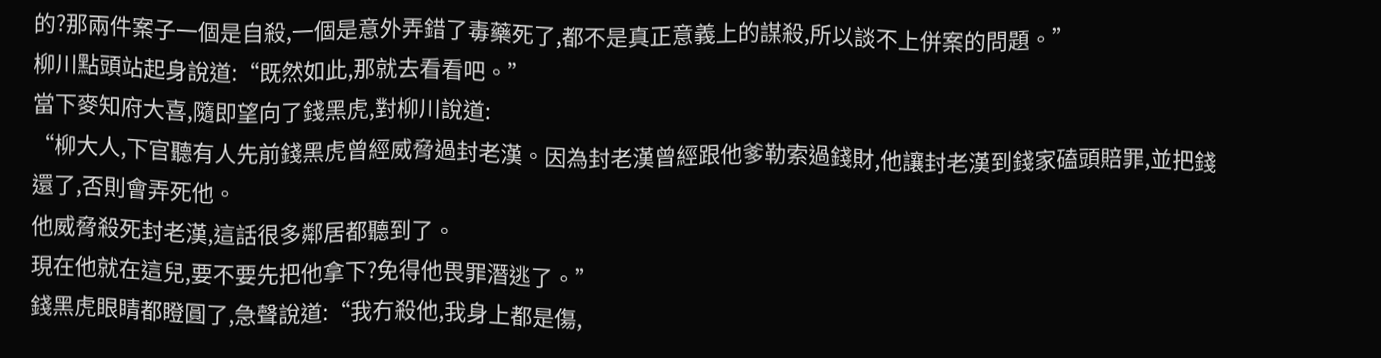的?那兩件案子一個是自殺,一個是意外弄錯了毒藥死了,都不是真正意義上的謀殺,所以談不上併案的問題。”
柳川點頭站起身說道:“既然如此,那就去看看吧。”
當下麥知府大喜,隨即望向了錢黑虎,對柳川說道:
“柳大人,下官聽有人先前錢黑虎曾經威脅過封老漢。因為封老漢曾經跟他爹勒索過錢財,他讓封老漢到錢家磕頭賠罪,並把錢還了,否則會弄死他。
他威脅殺死封老漢,這話很多鄰居都聽到了。
現在他就在這兒,要不要先把他拿下?免得他畏罪潛逃了。”
錢黑虎眼睛都瞪圓了,急聲說道:“我冇殺他,我身上都是傷,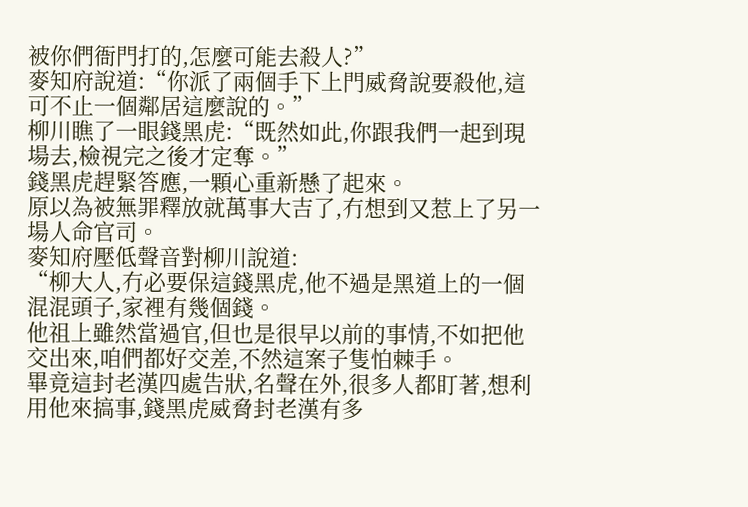被你們衙門打的,怎麼可能去殺人?”
麥知府說道:“你派了兩個手下上門威脅說要殺他,這可不止一個鄰居這麼說的。”
柳川瞧了一眼錢黑虎:“既然如此,你跟我們一起到現場去,檢視完之後才定奪。”
錢黑虎趕緊答應,一顆心重新懸了起來。
原以為被無罪釋放就萬事大吉了,冇想到又惹上了另一場人命官司。
麥知府壓低聲音對柳川說道:
“柳大人,冇必要保這錢黑虎,他不過是黑道上的一個混混頭子,家裡有幾個錢。
他祖上雖然當過官,但也是很早以前的事情,不如把他交出來,咱們都好交差,不然這案子隻怕棘手。
畢竟這封老漢四處告狀,名聲在外,很多人都盯著,想利用他來搞事,錢黑虎威脅封老漢有多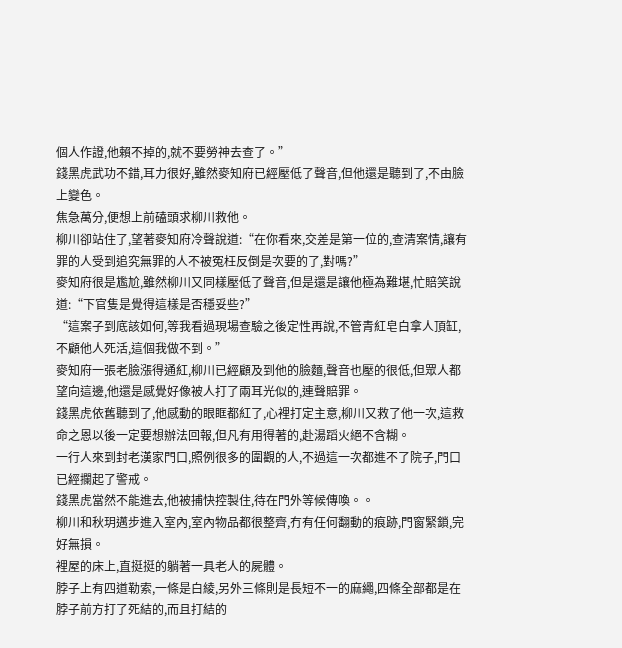個人作證,他賴不掉的,就不要勞神去查了。”
錢黑虎武功不錯,耳力很好,雖然麥知府已經壓低了聲音,但他還是聽到了,不由臉上變色。
焦急萬分,便想上前磕頭求柳川救他。
柳川卻站住了,望著麥知府冷聲說道:“在你看來,交差是第一位的,查清案情,讓有罪的人受到追究無罪的人不被冤枉反倒是次要的了,對嗎?”
麥知府很是尷尬,雖然柳川又同樣壓低了聲音,但是還是讓他極為難堪,忙賠笑說道:“下官隻是覺得這樣是否穩妥些?”
“這案子到底該如何,等我看過現場查驗之後定性再說,不管青紅皂白拿人頂缸,不顧他人死活,這個我做不到。”
麥知府一張老臉漲得通紅,柳川已經顧及到他的臉麵,聲音也壓的很低,但眾人都望向這邊,他還是感覺好像被人打了兩耳光似的,連聲賠罪。
錢黑虎依舊聽到了,他感動的眼眶都紅了,心裡打定主意,柳川又救了他一次,這救命之恩以後一定要想辦法回報,但凡有用得著的,赴湯蹈火絕不含糊。
一行人來到封老漢家門口,照例很多的圍觀的人,不過這一次都進不了院子,門口已經攔起了警戒。
錢黑虎當然不能進去,他被捕快控製住,待在門外等候傳喚。。
柳川和秋玥邁步進入室內,室內物品都很整齊,冇有任何翻動的痕跡,門窗緊鎖,完好無損。
裡屋的床上,直挺挺的躺著一具老人的屍體。
脖子上有四道勒索,一條是白綾,另外三條則是長短不一的麻繩,四條全部都是在脖子前方打了死結的,而且打結的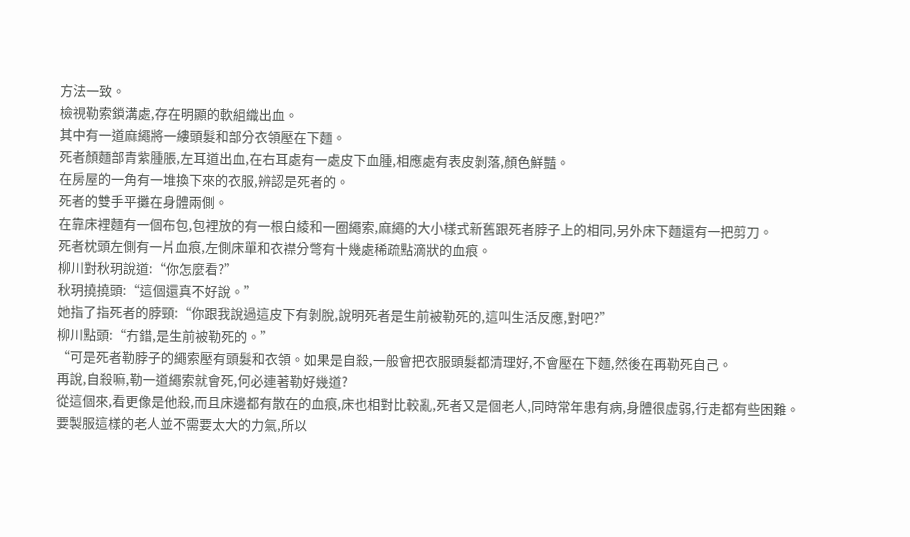方法一致。
檢視勒索鎖溝處,存在明顯的軟組織出血。
其中有一道麻繩將一縷頭髮和部分衣領壓在下麵。
死者顏麵部青紫腫脹,左耳道出血,在右耳處有一處皮下血腫,相應處有表皮剝落,顏色鮮豔。
在房屋的一角有一堆換下來的衣服,辨認是死者的。
死者的雙手平攤在身體兩側。
在靠床裡麵有一個布包,包裡放的有一根白綾和一圈繩索,麻繩的大小樣式新舊跟死者脖子上的相同,另外床下麵還有一把剪刀。
死者枕頭左側有一片血痕,左側床單和衣襟分彆有十幾處稀疏點滴狀的血痕。
柳川對秋玥說道:“你怎麼看?”
秋玥撓撓頭:“這個還真不好說。”
她指了指死者的脖頸:“你跟我說過這皮下有剝脫,說明死者是生前被勒死的,這叫生活反應,對吧?”
柳川點頭:“冇錯,是生前被勒死的。”
“可是死者勒脖子的繩索壓有頭髮和衣領。如果是自殺,一般會把衣服頭髮都清理好,不會壓在下麵,然後在再勒死自己。
再說,自殺嘛,勒一道繩索就會死,何必連著勒好幾道?
從這個來,看更像是他殺,而且床邊都有散在的血痕,床也相對比較亂,死者又是個老人,同時常年患有病,身體很虛弱,行走都有些困難。
要製服這樣的老人並不需要太大的力氣,所以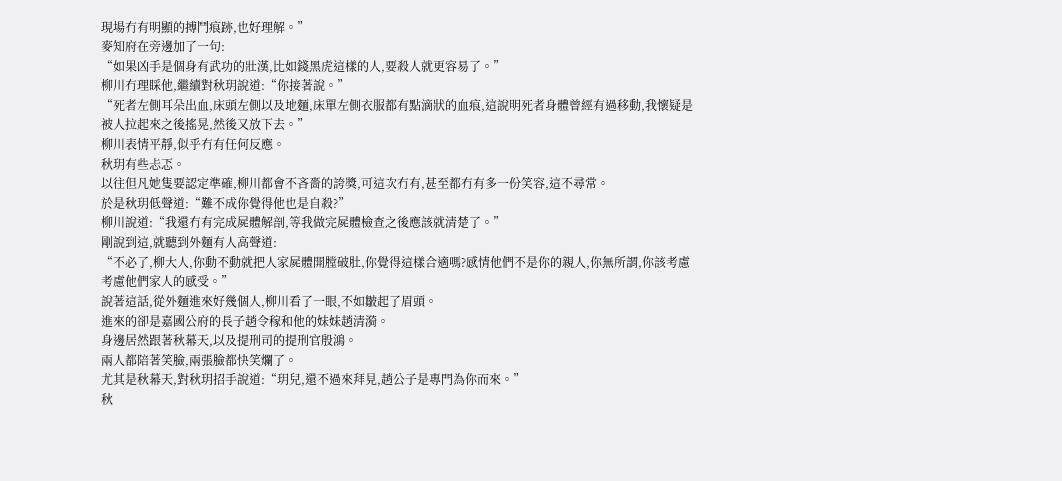現場冇有明顯的搏鬥痕跡,也好理解。”
麥知府在旁邊加了一句:
“如果凶手是個身有武功的壯漢,比如錢黑虎這樣的人,要殺人就更容易了。”
柳川冇理睬他,繼續對秋玥說道:“你接著說。”
“死者左側耳朵出血,床頭左側以及地麵,床單左側衣服都有點滴狀的血痕,這說明死者身體曾經有過移動,我懷疑是被人拉起來之後搖晃,然後又放下去。”
柳川表情平靜,似乎冇有任何反應。
秋玥有些忐忑。
以往但凡她隻要認定準確,柳川都會不吝嗇的誇獎,可這次冇有,甚至都冇有多一份笑容,這不尋常。
於是秋玥低聲道:“難不成你覺得他也是自殺?”
柳川說道:“我還冇有完成屍體解剖,等我做完屍體檢查之後應該就清楚了。”
剛說到這,就聽到外麵有人高聲道:
“不必了,柳大人,你動不動就把人家屍體開膛破肚,你覺得這樣合適嗎?感情他們不是你的親人,你無所謂,你該考慮考慮他們家人的感受。”
說著這話,從外麵進來好幾個人,柳川看了一眼,不如皺起了眉頭。
進來的卻是嘉國公府的長子趙令稼和他的妹妹趙清漪。
身邊居然跟著秋幕天,以及提刑司的提刑官殷鴻。
兩人都陪著笑臉,兩張臉都快笑爛了。
尤其是秋幕天,對秋玥招手說道:“玥兒,還不過來拜見,趙公子是專門為你而來。”
秋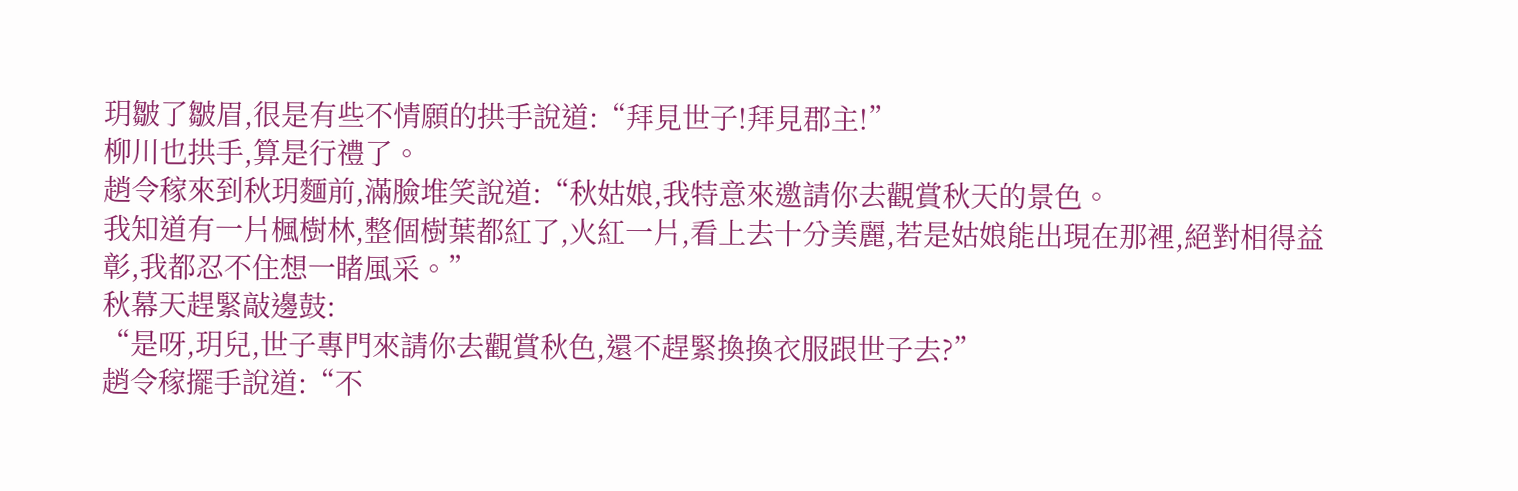玥皺了皺眉,很是有些不情願的拱手說道:“拜見世子!拜見郡主!”
柳川也拱手,算是行禮了。
趙令稼來到秋玥麵前,滿臉堆笑說道:“秋姑娘,我特意來邀請你去觀賞秋天的景色。
我知道有一片楓樹林,整個樹葉都紅了,火紅一片,看上去十分美麗,若是姑娘能出現在那裡,絕對相得益彰,我都忍不住想一睹風采。”
秋幕天趕緊敲邊鼓:
“是呀,玥兒,世子專門來請你去觀賞秋色,還不趕緊換換衣服跟世子去?”
趙令稼擺手說道:“不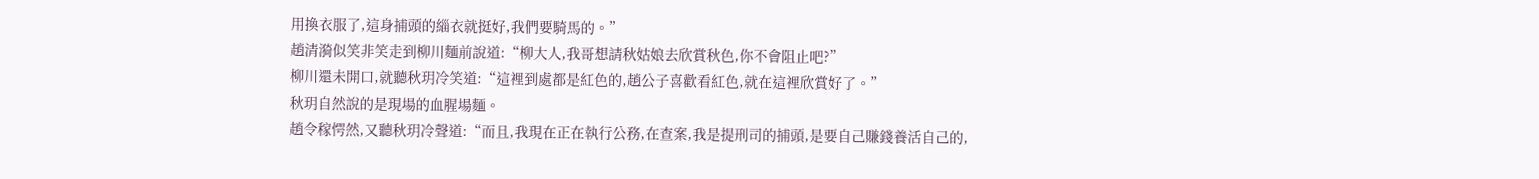用換衣服了,這身捕頭的緇衣就挺好,我們要騎馬的。”
趙清漪似笑非笑走到柳川麵前說道:“柳大人,我哥想請秋姑娘去欣賞秋色,你不會阻止吧?”
柳川還未開口,就聽秋玥冷笑道:“這裡到處都是紅色的,趙公子喜歡看紅色,就在這裡欣賞好了。”
秋玥自然說的是現場的血腥場麵。
趙令稼愕然,又聽秋玥冷聲道:“而且,我現在正在執行公務,在查案,我是提刑司的捕頭,是要自己賺錢養活自己的,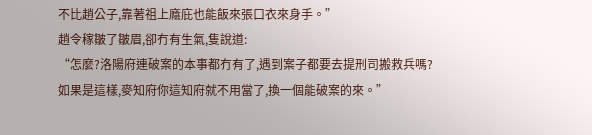不比趙公子,靠著祖上廕庇也能飯來張口衣來身手。”
趙令稼皺了皺眉,卻冇有生氣,隻說道:
“怎麼?洛陽府連破案的本事都冇有了,遇到案子都要去提刑司搬救兵嗎?
如果是這樣,麥知府你這知府就不用當了,換一個能破案的來。”